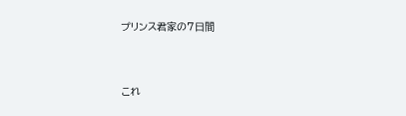プリンス君家の7日間




これ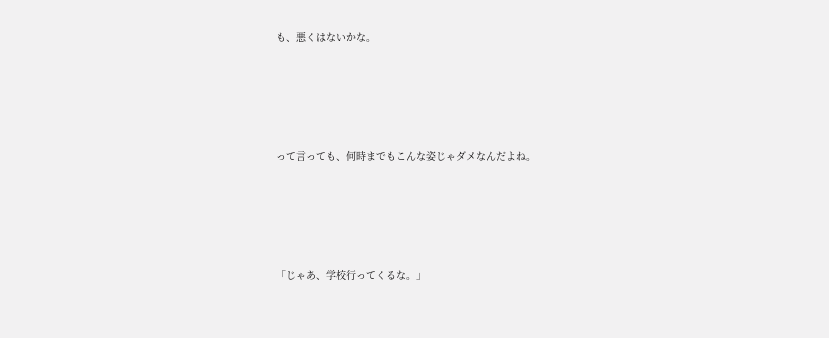も、悪くはないかな。






って言っても、何時までもこんな姿じゃダメなんだよね。






「じゃあ、学校行ってくるな。」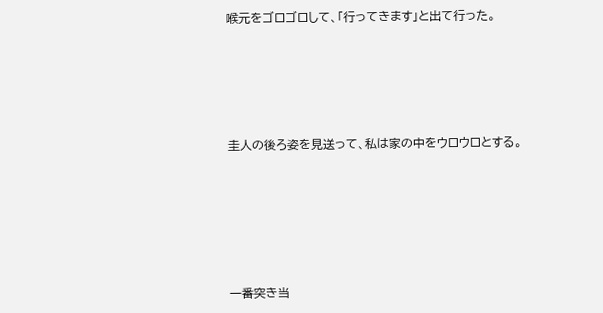喉元をゴロゴロして、「行ってきます」と出て行った。





圭人の後ろ姿を見送って、私は家の中をウロウロとする。






一番突き当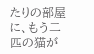たりの部屋に、もう二匹の猫が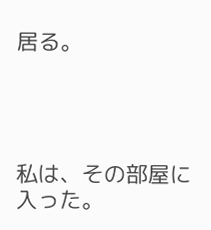居る。




私は、その部屋に入った。